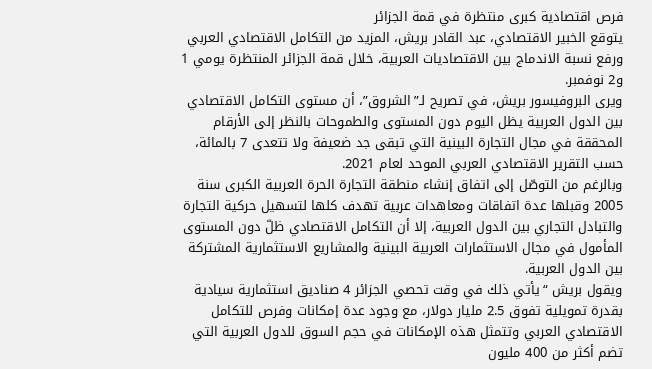فرص اقتصادية كبرى منتظرة في قمة الجزائر
يتوقع الخبير الاقتصادي، عبد القادر بريش، المزيد من التكامل الاقتصادي العربي ورفع نسبة الاندماج بين الاقتصاديات العربية، خلال قمة الجزائر المنتظرة يومي 1 و2 نوفمبر.
ويرى البروفيسور بريش، في تصريح لـ”الشروق”، أن مستوى التكامل الاقتصادي بين الدول العربية يظل اليوم دون المستوى والطموحات بالنظر إلى الأرقام المحققة في مجال التجارة البينية التي تبقى جد ضعيفة ولا تتعدى 7 بالمائة، حسب التقرير الاقتصادي العربي الموحد لعام 2021.
وبالرغم من التوصّل إلى اتفاق إنشاء منطقة التجارة الحرة العربية الكبرى سنة 2005 وقبلها عدة اتفاقات ومعاهدات عربية تهدف كلها لتسهيل حركية التجارة والتبادل التجاري بين الدول العربية، إلا أن التكامل الاقتصادي ظلّ دون المستوى المأمول في مجال الاستثمارات العربية البينية والمشاريع الاستثمارية المشتركة بين الدول العربية.
ويقول بريش “يأتي ذلك في وقت تحصي الجزائر 4 صناديق استثمارية سيادية بقدرة تمويلية تفوق 2.5 مليار دولار، مع وجود عدة إمكانات وفرص للتكامل الاقتصادي العربي وتتمثل هذه الإمكانات في حجم السوق للدول العربية التي تضم أكثر من 400 مليون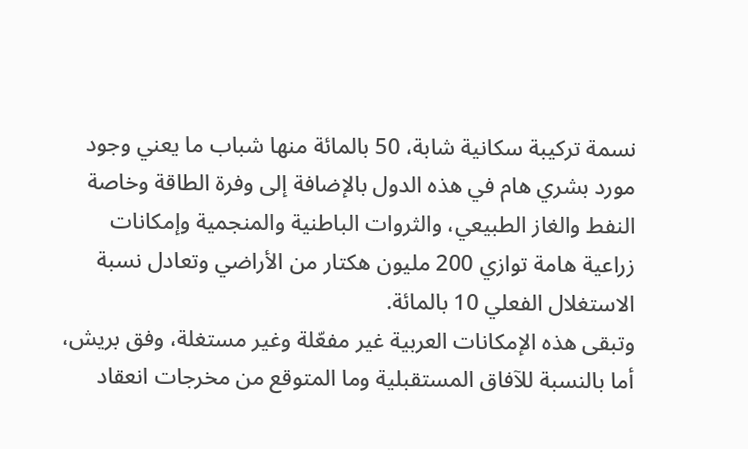نسمة تركيبة سكانية شابة، 50 بالمائة منها شباب ما يعني وجود مورد بشري هام في هذه الدول بالإضافة إلى وفرة الطاقة وخاصة النفط والغاز الطبيعي، والثروات الباطنية والمنجمية وإمكانات زراعية هامة توازي 200 مليون هكتار من الأراضي وتعادل نسبة الاستغلال الفعلي 10 بالمائة.
وتبقى هذه الإمكانات العربية غير مفعّلة وغير مستغلة، وفق بريش، أما بالنسبة للآفاق المستقبلية وما المتوقع من مخرجات انعقاد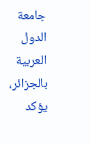جامعة الدول العربية بالجزائر، يؤكد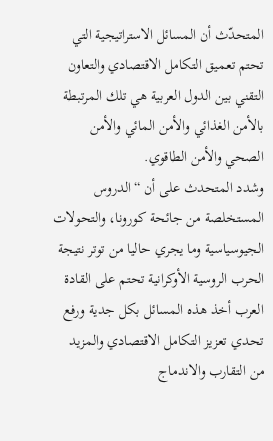المتحدّث أن المسائل الاستراتيجية التي تحتم تعميق التكامل الاقتصادي والتعاون التقني بين الدول العربية هي تلك المرتبطة بالأمن الغذائي والأمن المائي والأمن الصحي والأمن الطاقوي.
وشدد المتحدث على أن “الدروس المستخلصة من جائحة كورونا، والتحولات الجيوسياسية وما يجري حاليا من توتر نتيجة الحرب الروسية الأوكرانية تحتم على القادة العرب أخذ هذه المسائل بكل جدية ورفع تحدي تعزيز التكامل الاقتصادي والمزيد من التقارب والاندماج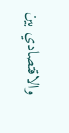والاقتصادي بين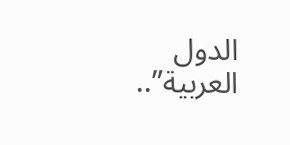الدول العربية”..